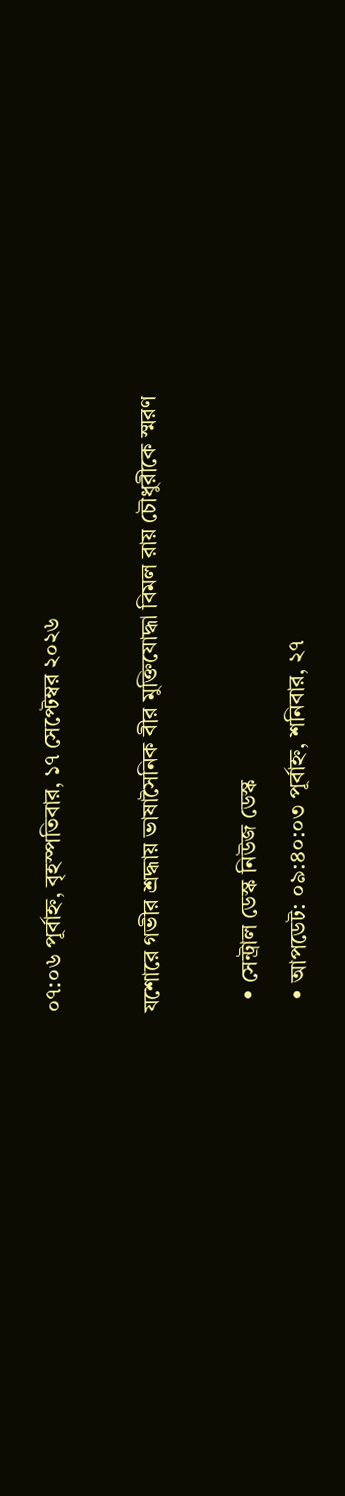০৭:০৬ পূর্বাহ্ন, বৃহস্পতিবার, ১৭ সেপ্টেম্বর ২০২৬

যশোরে গভীর শ্রদ্ধায় ভাষাসৈনিক বীর মুক্তিযোদ্ধা বিমল রায় চৌধুরীকে স্মরণ

  • সেন্ট্রাল ডেস্ক নিউজ ডেস্ক
  • আপডেট: ০৯:৪০:০৩ পূর্বাহ্ন, শনিবার, ২৭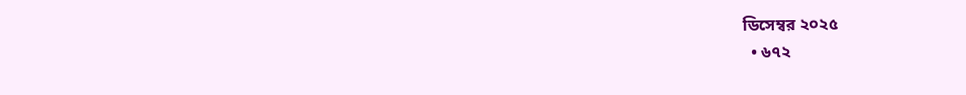ডিসেম্বর ২০২৫
  • ৬৭২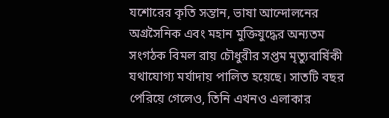যশোরের কৃতি সন্তান, ভাষা আন্দোলনের অগ্রসৈনিক এবং মহান মুক্তিযুদ্ধের অন্যতম সংগঠক বিমল রায় চৌধুরীর সপ্তম মৃত্যুবার্ষিকী যথাযোগ্য মর্যাদায় পালিত হয়েছে। সাতটি বছর পেরিয়ে গেলেও, তিনি এখনও এলাকার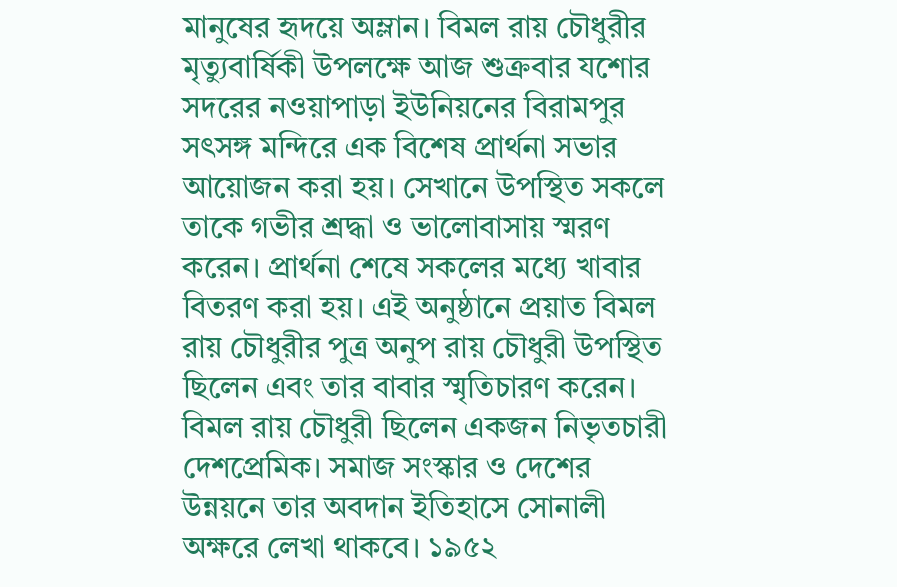মানুষের হৃদয়ে অম্লান। বিমল রায় চৌধুরীর মৃত্যুবার্ষিকী উপলক্ষে আজ শুক্রবার যশোর সদরের নওয়াপাড়া ইউনিয়নের বিরামপুর সৎসঙ্গ মন্দিরে এক বিশেষ প্রার্থনা সভার আয়োজন করা হয়। সেখানে উপস্থিত সকলে তাকে গভীর শ্রদ্ধা ও ভালোবাসায় স্মরণ করেন। প্রার্থনা শেষে সকলের মধ্যে খাবার বিতরণ করা হয়। এই অনুষ্ঠানে প্রয়াত বিমল রায় চৌধুরীর পুত্র অনুপ রায় চৌধুরী উপস্থিত ছিলেন এবং তার বাবার স্মৃতিচারণ করেন।
বিমল রায় চৌধুরী ছিলেন একজন নিভৃতচারী দেশপ্রেমিক। সমাজ সংস্কার ও দেশের উন্নয়নে তার অবদান ইতিহাসে সোনালী অক্ষরে লেখা থাকবে। ১৯৫২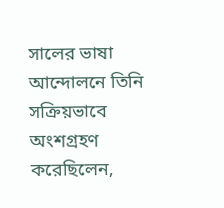সালের ভাষা আন্দোলনে তিনি সক্রিয়ভাবে অংশগ্রহণ করেছিলেন,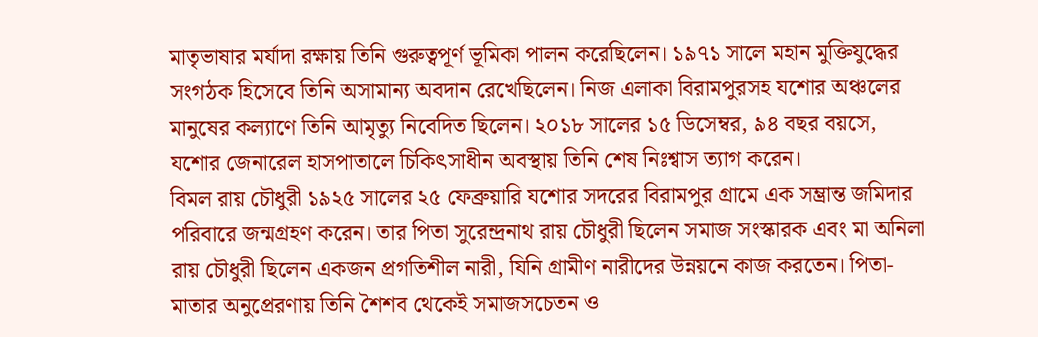মাতৃভাষার মর্যাদা রক্ষায় তিনি গুরুত্বপূর্ণ ভূমিকা পালন করেছিলেন। ১৯৭১ সালে মহান মুক্তিযুদ্ধের সংগঠক হিসেবে তিনি অসামান্য অবদান রেখেছিলেন। নিজ এলাকা বিরামপুরসহ যশোর অঞ্চলের মানুষের কল্যাণে তিনি আমৃত্যু নিবেদিত ছিলেন। ২০১৮ সালের ১৫ ডিসেম্বর, ৯৪ বছর বয়সে, যশোর জেনারেল হাসপাতালে চিকিৎসাধীন অবস্থায় তিনি শেষ নিঃশ্বাস ত্যাগ করেন।
বিমল রায় চৌধুরী ১৯২৫ সালের ২৫ ফেব্রুয়ারি যশোর সদরের বিরামপুর গ্রামে এক সম্ভ্রান্ত জমিদার পরিবারে জন্মগ্রহণ করেন। তার পিতা সুরেন্দ্রনাথ রায় চৌধুরী ছিলেন সমাজ সংস্কারক এবং মা অনিলা রায় চৌধুরী ছিলেন একজন প্রগতিশীল নারী, যিনি গ্রামীণ নারীদের উন্নয়নে কাজ করতেন। পিতা-মাতার অনুপ্রেরণায় তিনি শৈশব থেকেই সমাজসচেতন ও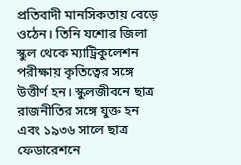প্রতিবাদী মানসিকতায় বেড়ে ওঠেন। তিনি যশোর জিলা স্কুল থেকে ম্যাট্রিকুলেশন পরীক্ষায় কৃতিত্বের সঙ্গে উত্তীর্ণ হন। স্কুলজীবনে ছাত্র রাজনীতির সঙ্গে যুক্ত হন এবং ১৯৩৬ সালে ছাত্র ফেডারেশনে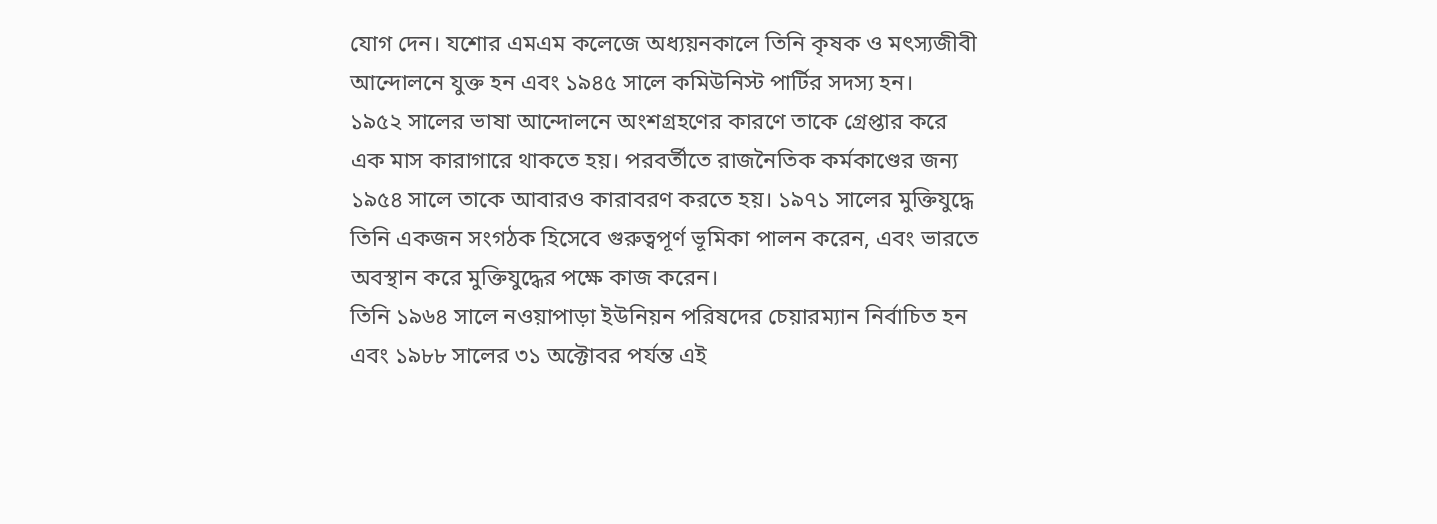যোগ দেন। যশোর এমএম কলেজে অধ্যয়নকালে তিনি কৃষক ও মৎস্যজীবী আন্দোলনে যুক্ত হন এবং ১৯৪৫ সালে কমিউনিস্ট পার্টির সদস্য হন।
১৯৫২ সালের ভাষা আন্দোলনে অংশগ্রহণের কারণে তাকে গ্রেপ্তার করে এক মাস কারাগারে থাকতে হয়। পরবর্তীতে রাজনৈতিক কর্মকাণ্ডের জন্য ১৯৫৪ সালে তাকে আবারও কারাবরণ করতে হয়। ১৯৭১ সালের মুক্তিযুদ্ধে তিনি একজন সংগঠক হিসেবে গুরুত্বপূর্ণ ভূমিকা পালন করেন, এবং ভারতে অবস্থান করে মুক্তিযুদ্ধের পক্ষে কাজ করেন।
তিনি ১৯৬৪ সালে নওয়াপাড়া ইউনিয়ন পরিষদের চেয়ারম্যান নির্বাচিত হন এবং ১৯৮৮ সালের ৩১ অক্টোবর পর্যন্ত এই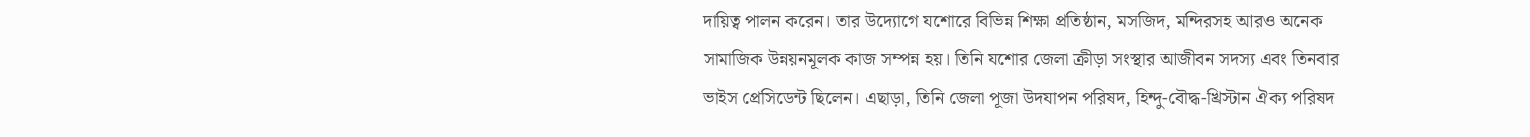দায়িত্ব পালন করেন। তার উদ্যোগে যশোরে বিভিন্ন শিক্ষা প্রতিষ্ঠান, মসজিদ, মন্দিরসহ আরও অনেক সামাজিক উন্নয়নমূলক কাজ সম্পন্ন হয়। তিনি যশোর জেলা ক্রীড়া সংস্থার আজীবন সদস্য এবং তিনবার ভাইস প্রেসিডেন্ট ছিলেন। এছাড়া, তিনি জেলা পূজা উদযাপন পরিষদ, হিন্দু-বৌদ্ধ-খ্রিস্টান ঐক্য পরিষদ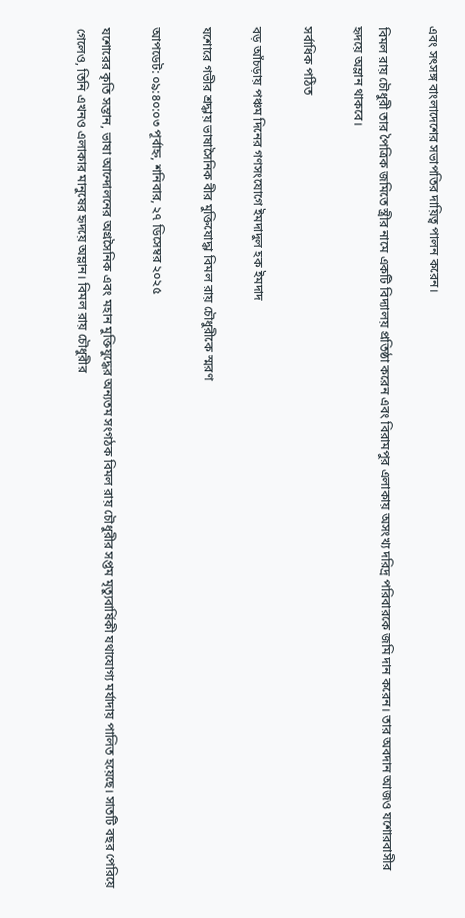এবং সৎসঙ্গ বাংলাদেশের সভাপতির দায়িত্ব পালন করেন।

বিমল রায় চৌধুরী তার পৈত্রিক জমিতে স্ত্রীর নামে একটি বিদ্যালয় প্রতিষ্ঠা করেন এবং বিরামপুর এলাকায় অসংখ্য দরিদ্র পরিবারকে জমি দান করেন। তার অবদান আজও যশোরবাসীর হৃদয়ে অম্লান থাকবে।

সর্বাধিক পঠিত

বড় আঁচড়ায় পঞ্চম দিনের গণসংযোগে ইমদাদুল হক ইমদাদ

যশোরে গভীর শ্রদ্ধায় ভাষাসৈনিক বীর মুক্তিযোদ্ধা বিমল রায় চৌধুরীকে স্মরণ

আপডেট: ০৯:৪০:০৩ পূর্বাহ্ন, শনিবার, ২৭ ডিসেম্বর ২০২৫

যশোরের কৃতি সন্তান, ভাষা আন্দোলনের অগ্রসৈনিক এবং মহান মুক্তিযুদ্ধের অন্যতম সংগঠক বিমল রায় চৌধুরীর সপ্তম মৃত্যুবার্ষিকী যথাযোগ্য মর্যাদায় পালিত হয়েছে। সাতটি বছর পেরিয়ে গেলেও, তিনি এখনও এলাকার মানুষের হৃদয়ে অম্লান। বিমল রায় চৌধুরীর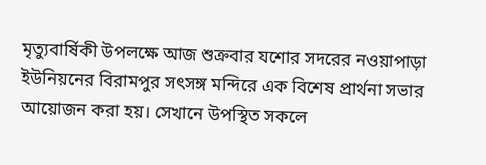মৃত্যুবার্ষিকী উপলক্ষে আজ শুক্রবার যশোর সদরের নওয়াপাড়া ইউনিয়নের বিরামপুর সৎসঙ্গ মন্দিরে এক বিশেষ প্রার্থনা সভার আয়োজন করা হয়। সেখানে উপস্থিত সকলে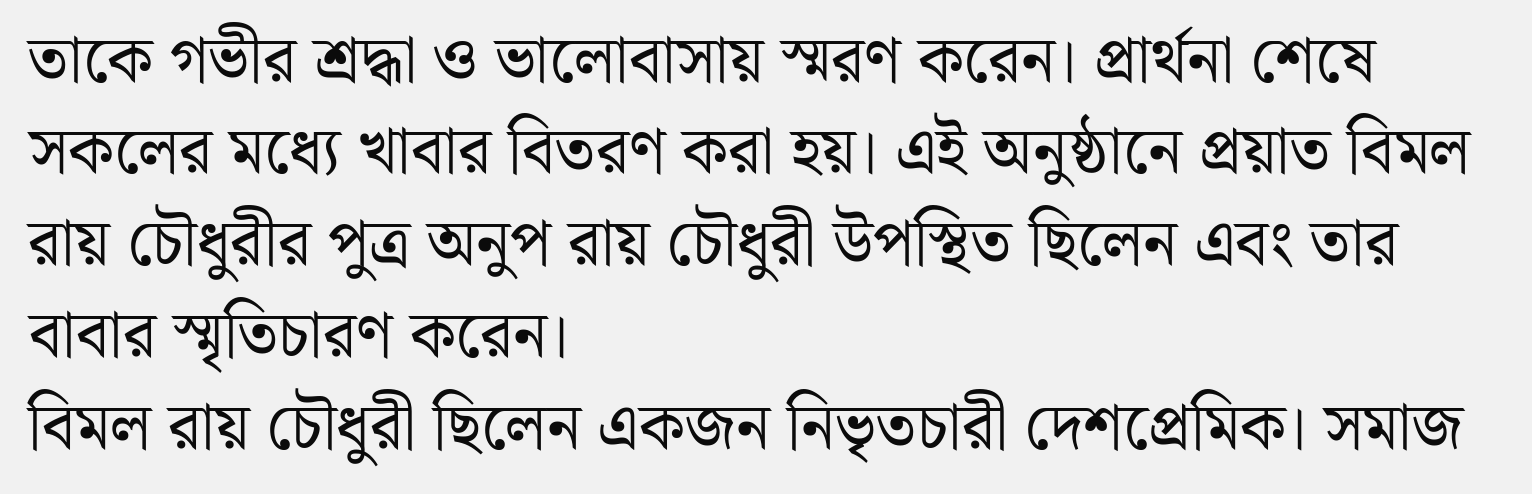তাকে গভীর শ্রদ্ধা ও ভালোবাসায় স্মরণ করেন। প্রার্থনা শেষে সকলের মধ্যে খাবার বিতরণ করা হয়। এই অনুষ্ঠানে প্রয়াত বিমল রায় চৌধুরীর পুত্র অনুপ রায় চৌধুরী উপস্থিত ছিলেন এবং তার বাবার স্মৃতিচারণ করেন।
বিমল রায় চৌধুরী ছিলেন একজন নিভৃতচারী দেশপ্রেমিক। সমাজ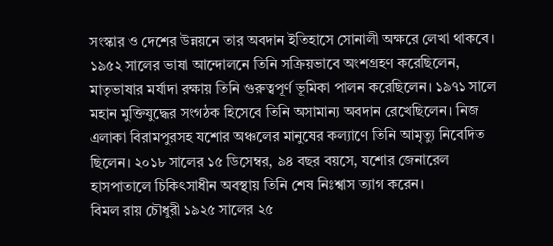সংস্কার ও দেশের উন্নয়নে তার অবদান ইতিহাসে সোনালী অক্ষরে লেখা থাকবে। ১৯৫২ সালের ভাষা আন্দোলনে তিনি সক্রিয়ভাবে অংশগ্রহণ করেছিলেন, মাতৃভাষার মর্যাদা রক্ষায় তিনি গুরুত্বপূর্ণ ভূমিকা পালন করেছিলেন। ১৯৭১ সালে মহান মুক্তিযুদ্ধের সংগঠক হিসেবে তিনি অসামান্য অবদান রেখেছিলেন। নিজ এলাকা বিরামপুরসহ যশোর অঞ্চলের মানুষের কল্যাণে তিনি আমৃত্যু নিবেদিত ছিলেন। ২০১৮ সালের ১৫ ডিসেম্বর, ৯৪ বছর বয়সে, যশোর জেনারেল হাসপাতালে চিকিৎসাধীন অবস্থায় তিনি শেষ নিঃশ্বাস ত্যাগ করেন।
বিমল রায় চৌধুরী ১৯২৫ সালের ২৫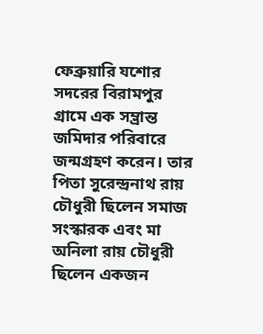ফেব্রুয়ারি যশোর সদরের বিরামপুর গ্রামে এক সম্ভ্রান্ত জমিদার পরিবারে জন্মগ্রহণ করেন। তার পিতা সুরেন্দ্রনাথ রায় চৌধুরী ছিলেন সমাজ সংস্কারক এবং মা অনিলা রায় চৌধুরী ছিলেন একজন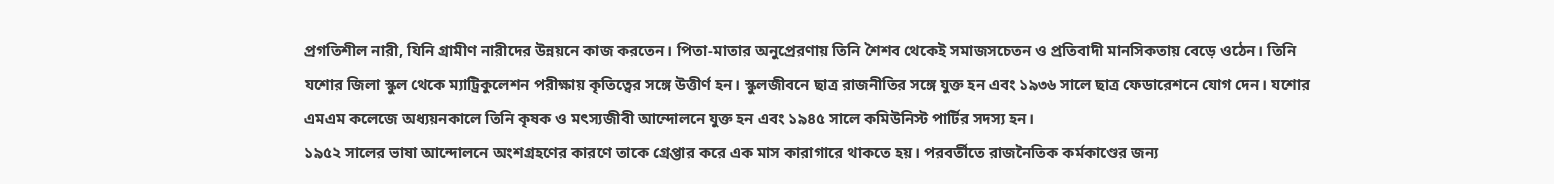প্রগতিশীল নারী, যিনি গ্রামীণ নারীদের উন্নয়নে কাজ করতেন। পিতা-মাতার অনুপ্রেরণায় তিনি শৈশব থেকেই সমাজসচেতন ও প্রতিবাদী মানসিকতায় বেড়ে ওঠেন। তিনি যশোর জিলা স্কুল থেকে ম্যাট্রিকুলেশন পরীক্ষায় কৃতিত্বের সঙ্গে উত্তীর্ণ হন। স্কুলজীবনে ছাত্র রাজনীতির সঙ্গে যুক্ত হন এবং ১৯৩৬ সালে ছাত্র ফেডারেশনে যোগ দেন। যশোর এমএম কলেজে অধ্যয়নকালে তিনি কৃষক ও মৎস্যজীবী আন্দোলনে যুক্ত হন এবং ১৯৪৫ সালে কমিউনিস্ট পার্টির সদস্য হন।
১৯৫২ সালের ভাষা আন্দোলনে অংশগ্রহণের কারণে তাকে গ্রেপ্তার করে এক মাস কারাগারে থাকতে হয়। পরবর্তীতে রাজনৈতিক কর্মকাণ্ডের জন্য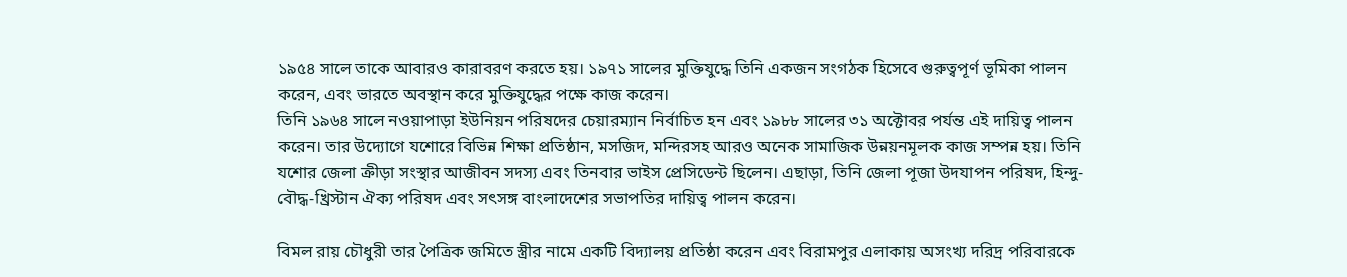১৯৫৪ সালে তাকে আবারও কারাবরণ করতে হয়। ১৯৭১ সালের মুক্তিযুদ্ধে তিনি একজন সংগঠক হিসেবে গুরুত্বপূর্ণ ভূমিকা পালন করেন, এবং ভারতে অবস্থান করে মুক্তিযুদ্ধের পক্ষে কাজ করেন।
তিনি ১৯৬৪ সালে নওয়াপাড়া ইউনিয়ন পরিষদের চেয়ারম্যান নির্বাচিত হন এবং ১৯৮৮ সালের ৩১ অক্টোবর পর্যন্ত এই দায়িত্ব পালন করেন। তার উদ্যোগে যশোরে বিভিন্ন শিক্ষা প্রতিষ্ঠান, মসজিদ, মন্দিরসহ আরও অনেক সামাজিক উন্নয়নমূলক কাজ সম্পন্ন হয়। তিনি যশোর জেলা ক্রীড়া সংস্থার আজীবন সদস্য এবং তিনবার ভাইস প্রেসিডেন্ট ছিলেন। এছাড়া, তিনি জেলা পূজা উদযাপন পরিষদ, হিন্দু-বৌদ্ধ-খ্রিস্টান ঐক্য পরিষদ এবং সৎসঙ্গ বাংলাদেশের সভাপতির দায়িত্ব পালন করেন।

বিমল রায় চৌধুরী তার পৈত্রিক জমিতে স্ত্রীর নামে একটি বিদ্যালয় প্রতিষ্ঠা করেন এবং বিরামপুর এলাকায় অসংখ্য দরিদ্র পরিবারকে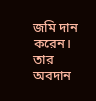জমি দান করেন। তার অবদান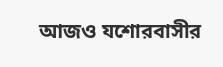আজও যশোরবাসীর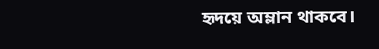হৃদয়ে অম্লান থাকবে।